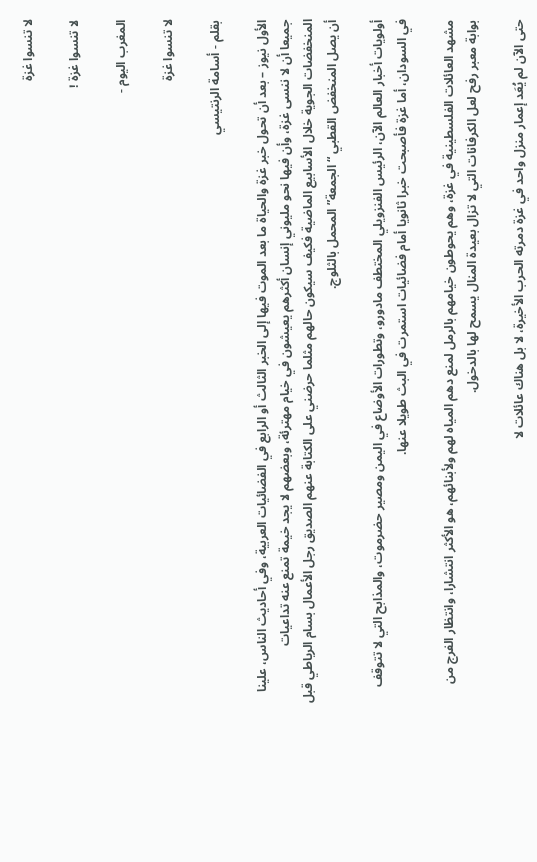لا تنسوا غزة

لا تنسوا غزة !

المغرب اليوم -

لا تنسوا غزة

بقلم - أسامة الرنتيسي

الأول نيوز – بعد أن تحول خبر غزة والحياة ما بعد الموت فيها إلى الخبر الثالث أو الرابع في الفضائيات العربية، وفي أحاديث الناس، علينا جميعا أن لا ننسى غزة، وأن فيها نحو مليوني إنسان أكثرهم يعيشون في خيام مهترئة، وبعضهم لا يجد خيمة تمنع عنه تداعيات المنخفضات الجوية خلال الأسابيع الماضية فكيف سيكون حالهم مثلما حرضني على الكتابة عنهم الصديق رجل الأعمال بسام الرياطي قبل أن يصل المنخفض القطبي “الجمعة” المحمل بالثلوج.

أولويات أخبار العالم الآن، الرئيس الفنزويلي المختطف مادورو، وتطورات الأوضاع في اليمن ومصير حضرموت، والمذابح التي لا تتوقف في السودان، أما غزة فأصبحت خبرا ثانويا أمام فضائيات استمرت في البث طويلا عنها.

مشهد العائلات الفلسطينية في غزة، وهم يحوطون خيامهم بالرمل لمنع دهم المياه لهم ولأبنائهم، هو الأكثر انتشارا، وانتظار الفرج من بوابة معبر رفح لعل الكرفانات التي لا تزال بعيدة المنال يسمح لها بالدخول.

حتى الآن لم يُعَد إعمار منزل واحد في غزة دمرته الحرب الأخيرة، لا بل هناك عائلات لا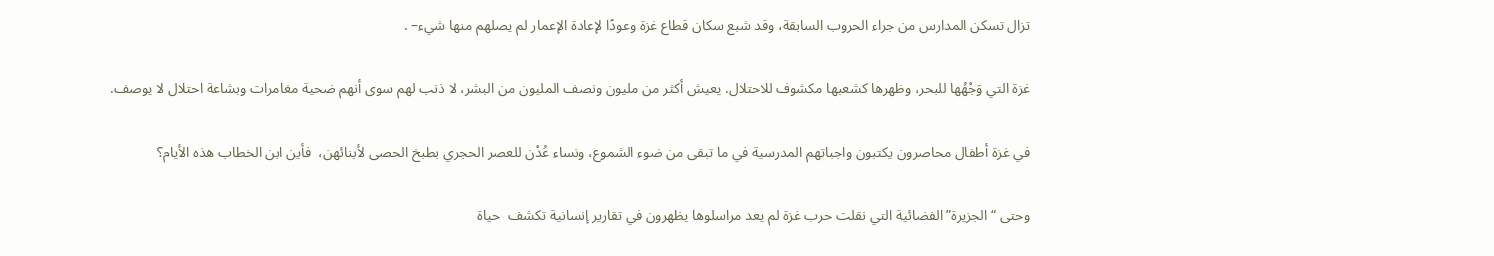تزال تسكن المدارس من جراء الحروب السابقة، وقد شبع سكان قطاع غزة وعودًا لإعادة الإعمار لم يصلهم منها شيء– .

غزة التي وَجْهُها للبحر، وظهرها كشعبها مكشوف للاحتلال. يعيش أكثر من مليون ونصف المليون من البشر، لا ذنب لهم سوى أنهم ضحية مغامرات وبشاعة احتلال لا يوصف.

في غزة أطفال محاصرون يكتبون واجباتهم المدرسية في ما تبقى من ضوء الشموع، ونساء عُدْن للعصر الحجري بطبخ الحصى لأبنائهن،  فأين ابن الخطاب هذه الأيام؟

وحتى “الجزيرة” الفضائية التي نقلت حرب غزة لم يعد مراسلوها يظهرون في تقارير إنسانية تكشف  حياة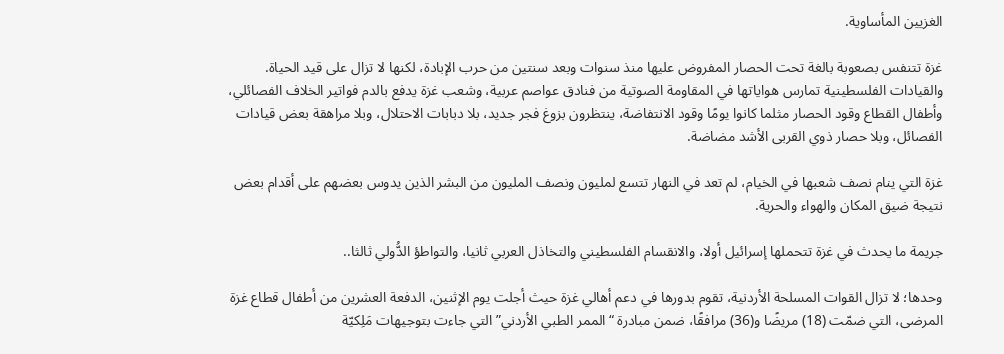الغزيين المأساوية.

غزة تتنفس بصعوبة بالغة تحت الحصار المفروض عليها منذ سنوات وبعد سنتين من حرب الإبادة، لكنها لا تزال على قيد الحياة. والقيادات الفلسطينية تمارس هواياتها في المقاومة الصوتية من فنادق عواصم عربية، وشعب غزة يدفع بالدم فواتير الخلاف الفصائلي، وأطفال القطاع وقود الحصار مثلما كانوا يومًا وقود الانتفاضة، ينتظرون بزوغ فجر جديد، بلا دبابات الاحتلال، وبلا مراهقة بعض قيادات الفصائل، وبلا حصار ذوي القربى الأشد مضاضة.

غزة التي ينام نصف شعبها في الخيام، لم تعد في النهار تتسع لمليون ونصف المليون من البشر الذين يدوس بعضهم على أقدام بعض نتيجة ضيق المكان والهواء والحرية.

جريمة ما يحدث في غزة تتحملها إسرائيل أولا، والانقسام الفلسطيني والتخاذل العربي ثانيا، والتواطؤ الدُّولي ثالثا..

وحدها؛ لا تزال القوات المسلحة الأردنية، تقوم بدورها في دعم أهالي غزة حيث أجلت يوم الإثنين، الدفعة العشرين من أطفال قطاع غزة المرضى، التي ضمّت (18) مريضًا و(36) مرافقًا، ضمن مبادرة “الممر الطبي الأردني” التي جاءت بتوجيهات مَلِكيّة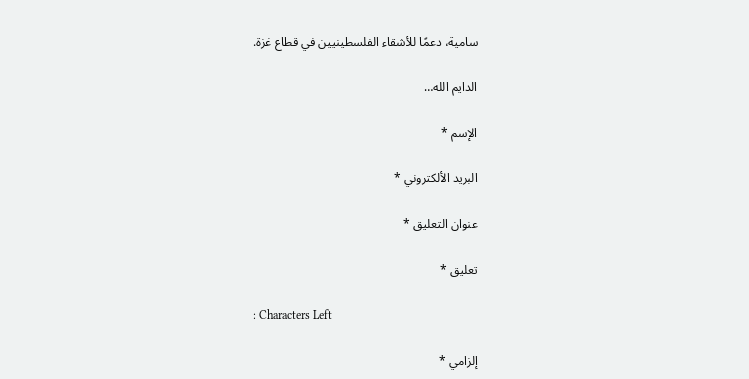سامية، دعمًا للأشقاء الفلسطينيين في قطاع غزة.

الدايم الله…

الإسم *

البريد الألكتروني *

عنوان التعليق *

تعليق *

: Characters Left

إلزامي *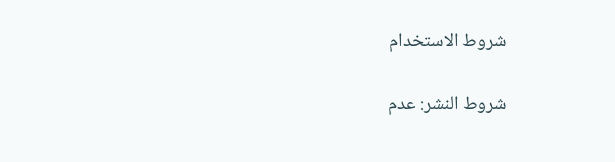شروط الاستخدام

شروط النشر: عدم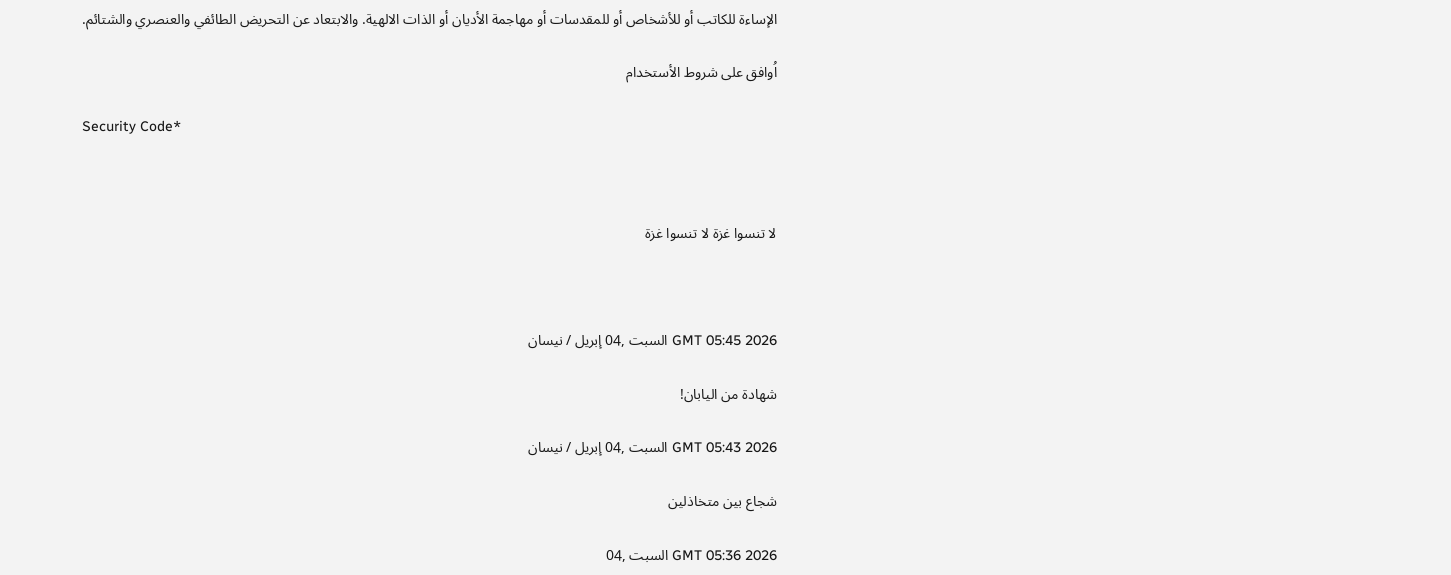الإساءة للكاتب أو للأشخاص أو للمقدسات أو مهاجمة الأديان أو الذات الالهية. والابتعاد عن التحريض الطائفي والعنصري والشتائم.

اُوافق على شروط الأستخدام

Security Code*



لا تنسوا غزة لا تنسوا غزة



GMT 05:45 2026 السبت ,04 إبريل / نيسان

شهادة من اليابان!

GMT 05:43 2026 السبت ,04 إبريل / نيسان

شجاع بين متخاذلين

GMT 05:36 2026 السبت ,04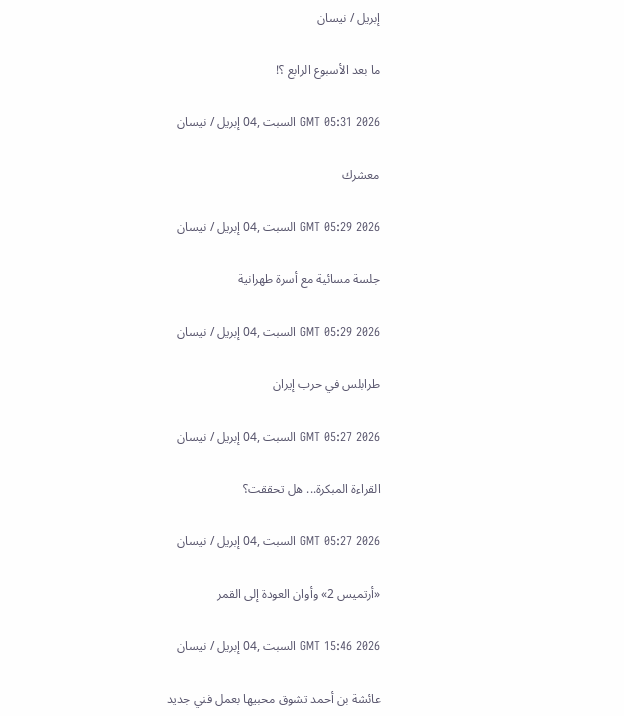إبريل / نيسان

ما بعد الأسبوع الرابع ؟!

GMT 05:31 2026 السبت ,04 إبريل / نيسان

معشرك

GMT 05:29 2026 السبت ,04 إبريل / نيسان

جلسة مسائية مع أسرة طهرانية

GMT 05:29 2026 السبت ,04 إبريل / نيسان

طرابلس في حرب إيران

GMT 05:27 2026 السبت ,04 إبريل / نيسان

القراءة المبكرة... هل تحققت؟

GMT 05:27 2026 السبت ,04 إبريل / نيسان

«أرتميس 2» وأوان العودة إلى القمر

GMT 15:46 2026 السبت ,04 إبريل / نيسان

عائشة بن أحمد تشوق محبيها بعمل فني جديد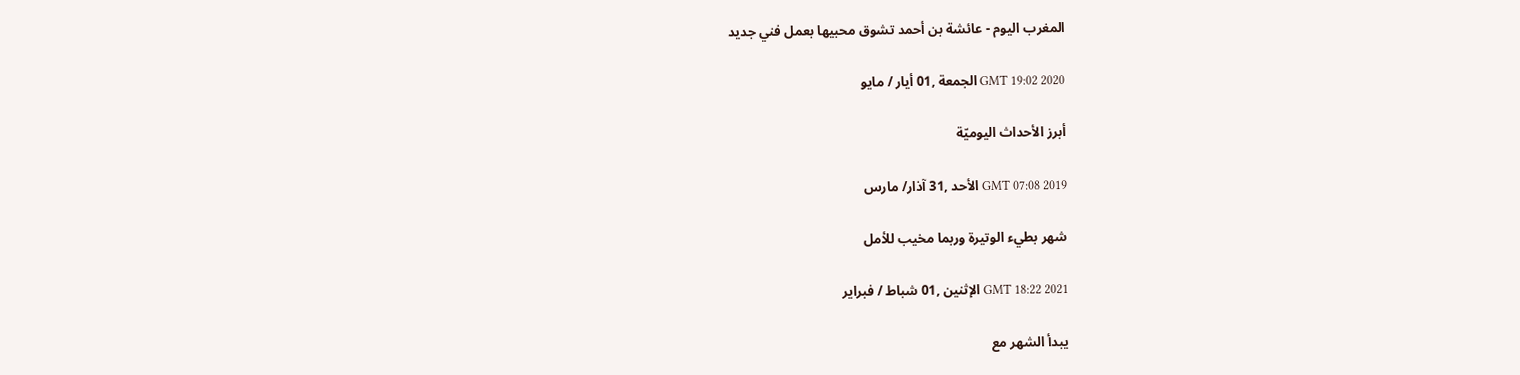المغرب اليوم - عائشة بن أحمد تشوق محبيها بعمل فني جديد

GMT 19:02 2020 الجمعة ,01 أيار / مايو

أبرز الأحداث اليوميّة

GMT 07:08 2019 الأحد ,31 آذار/ مارس

شهر بطيء الوتيرة وربما مخيب للأمل

GMT 18:22 2021 الإثنين ,01 شباط / فبراير

يبدأ الشهر مع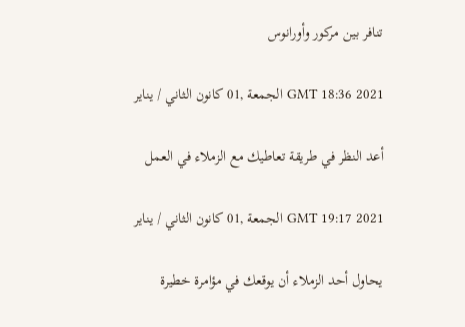تنافر بين مركور وأورانوس

GMT 18:36 2021 الجمعة ,01 كانون الثاني / يناير

أعد النظر في طريقة تعاطيك مع الزملاء في العمل

GMT 19:17 2021 الجمعة ,01 كانون الثاني / يناير

يحاول أحد الزملاء أن يوقعك في مؤامرة خطيرة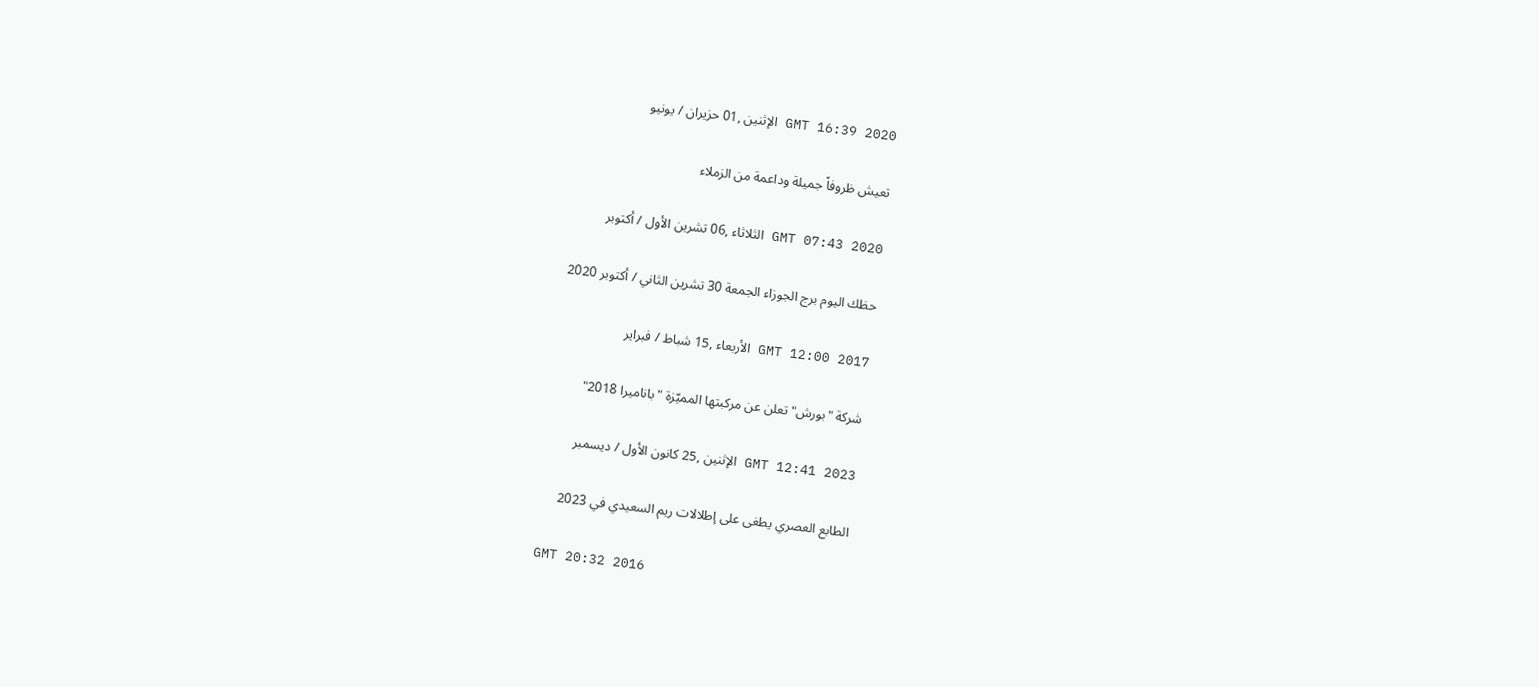GMT 16:39 2020 الإثنين ,01 حزيران / يونيو

تعيش ظروفاً جميلة وداعمة من الزملاء

GMT 07:43 2020 الثلاثاء ,06 تشرين الأول / أكتوبر

حظك اليوم برج الجوزاء الجمعة 30 تشرين الثاني / أكتوبر 2020

GMT 12:00 2017 الأربعاء ,15 شباط / فبراير

شركة "بورش" تعلن عن مركبتها المميّزة "باناميرا 2018"

GMT 12:41 2023 الإثنين ,25 كانون الأول / ديسمبر

الطابع العصري يطغى على إطلالات ريم السعيدي في 2023

GMT 20:32 2016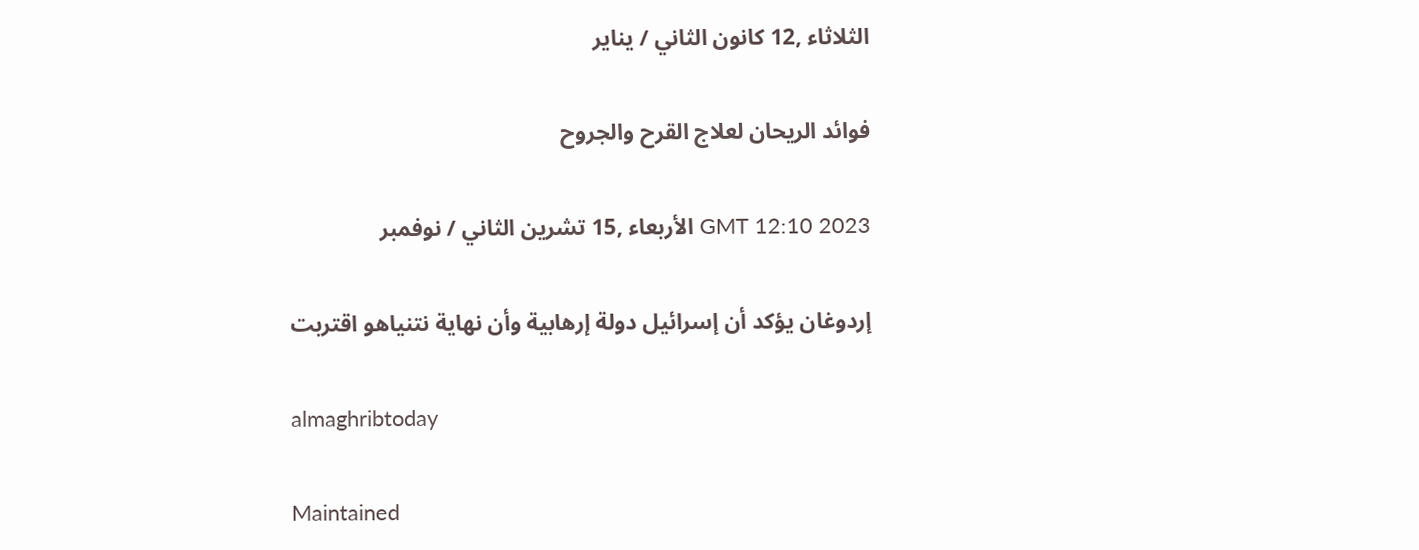الثلاثاء ,12 كانون الثاني / يناير

فوائد الريحان لعلاج القرح والجروح

GMT 12:10 2023 الأربعاء ,15 تشرين الثاني / نوفمبر

إردوغان يؤكد أن إسرائيل دولة إرهابية وأن نهاية نتنياهو اقتربت

almaghribtoday

Maintained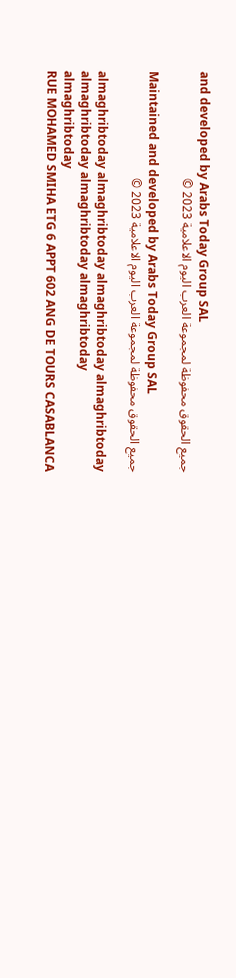and developed by Arabs Today Group SAL
جميع الحقوق محفوظة لمجموعة العرب اليوم الاعلامية 2023 ©

Maintained and developed by Arabs Today Group SAL
جميع الحقوق محفوظة لمجموعة العرب اليوم الاعلامية 2023 ©

almaghribtoday almaghribtoday almaghribtoday almaghribtoday
almaghribtoday almaghribtoday almaghribtoday
almaghribtoday
RUE MOHAMED SMIHA ETG 6 APPT 602 ANG DE TOURS CASABLANCA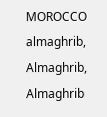MOROCCO
almaghrib, Almaghrib, Almaghrib